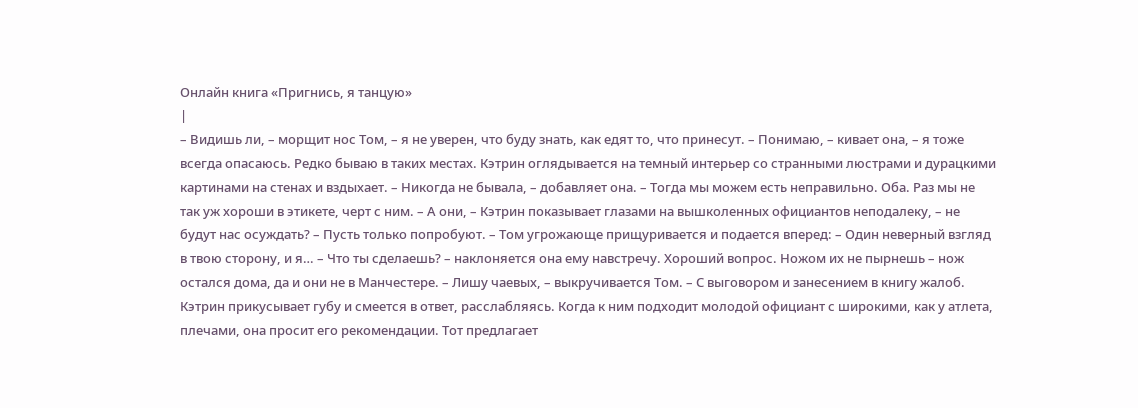Онлайн книга «Пригнись, я танцую»
|
– Видишь ли, – морщит нос Том, – я не уверен, что буду знать, как едят то, что принесут. – Понимаю, – кивает она, – я тоже всегда опасаюсь. Редко бываю в таких местах. Кэтрин оглядывается на темный интерьер со странными люстрами и дурацкими картинами на стенах и вздыхает. – Никогда не бывала, – добавляет она. – Тогда мы можем есть неправильно. Оба. Раз мы не так уж хороши в этикете, черт с ним. – А они, – Кэтрин показывает глазами на вышколенных официантов неподалеку, – не будут нас осуждать? – Пусть только попробуют. – Том угрожающе прищуривается и подается вперед: – Один неверный взгляд в твою сторону, и я… – Что ты сделаешь? – наклоняется она ему навстречу. Хороший вопрос. Ножом их не пырнешь – нож остался дома, да и они не в Манчестере. – Лишу чаевых, – выкручивается Том. – С выговором и занесением в книгу жалоб. Кэтрин прикусывает губу и смеется в ответ, расслабляясь. Когда к ним подходит молодой официант с широкими, как у атлета, плечами, она просит его рекомендации. Тот предлагает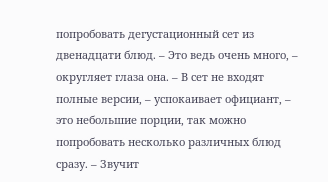попробовать дегустационный сет из двенадцати блюд. – Это ведь очень много, – округляет глаза она. – В сет не входят полные версии, – успокаивает официант, – это небольшие порции, так можно попробовать несколько различных блюд сразу. – Звучит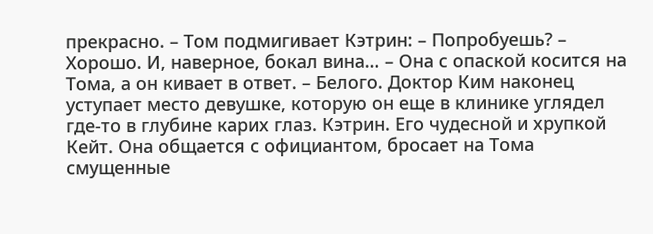прекрасно. – Том подмигивает Кэтрин: – Попробуешь? – Хорошо. И, наверное, бокал вина… – Она с опаской косится на Тома, а он кивает в ответ. – Белого. Доктор Ким наконец уступает место девушке, которую он еще в клинике углядел где-то в глубине карих глаз. Кэтрин. Его чудесной и хрупкой Кейт. Она общается с официантом, бросает на Тома смущенные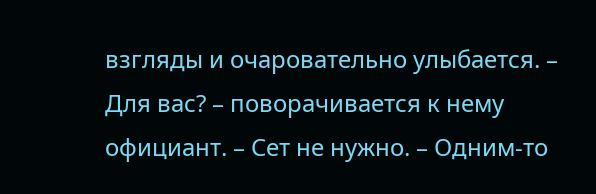взгляды и очаровательно улыбается. – Для вас? – поворачивается к нему официант. – Сет не нужно. – Одним-то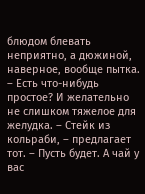блюдом блевать неприятно, а дюжиной, наверное, вообще пытка. – Есть что-нибудь простое? И желательно не слишком тяжелое для желудка. – Стейк из кольраби, – предлагает тот. – Пусть будет. А чай у вас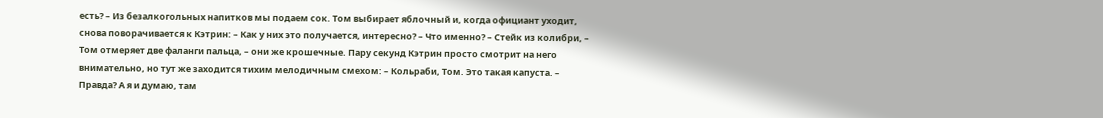есть? – Из безалкогольных напитков мы подаем сок. Том выбирает яблочный и, когда официант уходит, снова поворачивается к Кэтрин: – Как у них это получается, интересно? – Что именно? – Стейк из колибри, – Том отмеряет две фаланги пальца, – они же крошечные. Пару секунд Кэтрин просто смотрит на него внимательно, но тут же заходится тихим мелодичным смехом: – Кольраби, Том. Это такая капуста. – Правда? А я и думаю, там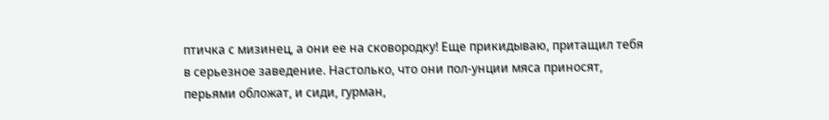птичка с мизинец, а они ее на сковородку! Еще прикидываю, притащил тебя в серьезное заведение. Настолько, что они пол-унции мяса приносят, перьями обложат, и сиди, гурман,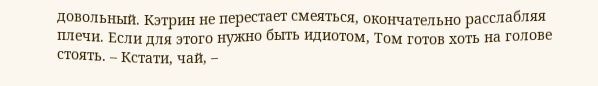довольный. Кэтрин не перестает смеяться, окончательно расслабляя плечи. Если для этого нужно быть идиотом, Том готов хоть на голове стоять. – Кстати, чай, –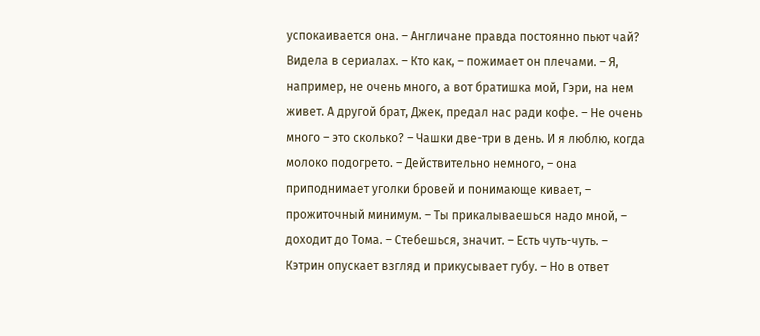успокаивается она. – Англичане правда постоянно пьют чай? Видела в сериалах. – Кто как, – пожимает он плечами. – Я, например, не очень много, а вот братишка мой, Гэри, на нем живет. А другой брат, Джек, предал нас ради кофе. – Не очень много – это сколько? – Чашки две-три в день. И я люблю, когда молоко подогрето. – Действительно немного, – она приподнимает уголки бровей и понимающе кивает, – прожиточный минимум. – Ты прикалываешься надо мной, – доходит до Тома. – Стебешься, значит. – Есть чуть-чуть. – Кэтрин опускает взгляд и прикусывает губу. – Но в ответ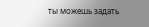ты можешь задать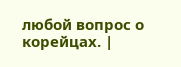любой вопрос о корейцах. |